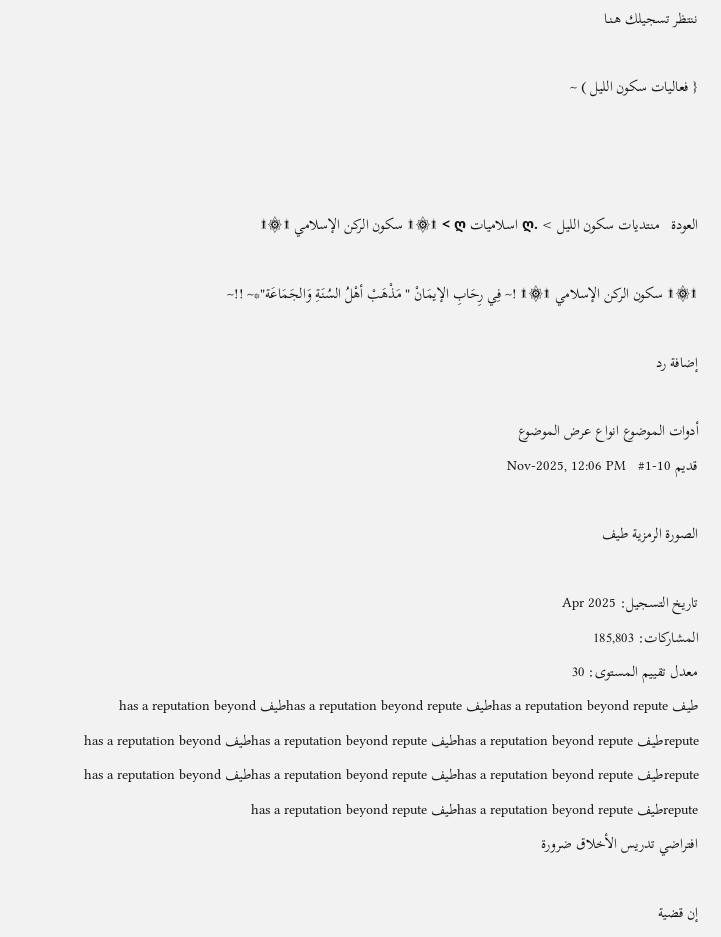ننتظر تسجيلك هـنـا

{ فعاليات سكون الليل ) ~



العودة   منتديات سكون الليل > .ღ اسلاميات ღ > ۩۞۩ سكون الركن الإسلامي ۩۞۩

۩۞۩ سكون الركن الإسلامي ۩۞۩ !~ فِي رِحَابِ الإيمَانْ " مَذْهَبْ أهْلُ السُنَةِ وَالجَمَاعَة"*~ !!~

إضافة رد

أدوات الموضوع انواع عرض الموضوع
قديم 10-Nov-2025, 12:06 PM   #1

الصورة الرمزية طيف

تاريخ التسجيل: Apr 2025
المشاركات: 185,803
معدل تقييم المستوى: 30
طيف has a reputation beyond reputeطيف has a reputation beyond reputeطيف has a reputation beyond reputeطيف has a reputation beyond reputeطيف has a reputation beyond reputeطيف has a reputation beyond reputeطيف has a reputation beyond reputeطيف has a reputation beyond reputeطيف has a reputation beyond reputeطيف has a reputation beyond reputeطيف has a reputation beyond repute
افتراضي تدريس الأخلاق ضرورة

إن قضية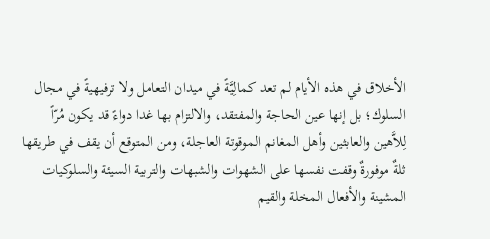الأخلاق في هذه الأيام لم تعد كمالِيَّةً في ميدان التعامل ولا ترفيهيةً في مجال السلوك؛ بل إنها عين الحاجة والمفتقد، والالتزام بها غدا دواءً قد يكون مُرّاً لِلاَّهين والعابثين وأهل المغانم الموقوتة العاجلة، ومن المتوقع أن يقف في طريقها ثلةٌ موفورةٌ وقفت نفسها على الشهوات والشبهات والتربية السيئة والسلوكيات المشينة والأفعال المخلة والقيم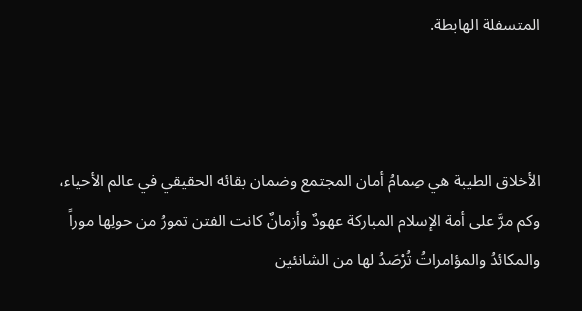المتسفلة الهابطة.



الأخلاق الطيبة هي صِمامُ أمان المجتمع وضمان بقائه الحقيقي في عالم الأحياء، وكم مرَّ على أمة الإسلام المباركة عهودٌ وأزمانٌ كانت الفتن تمورُ من حولِها موراً والمكائدُ والمؤامراتُ تُرْصَدُ لها من الشانئين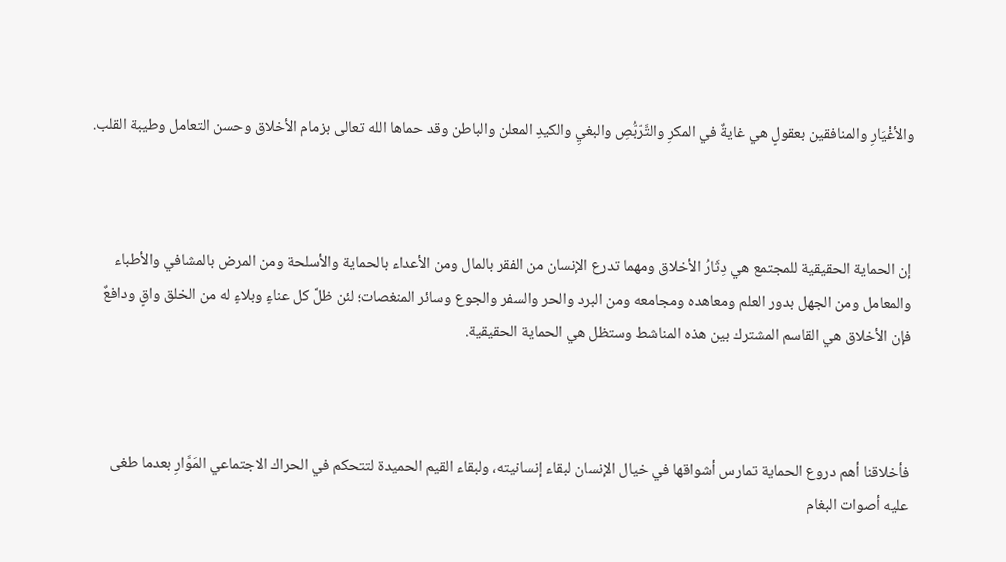والأغْيَارِ والمنافقين بعقولٍ هي غايةٌ في المكرِ والتَّرّبُّصِ والبغيِ والكيدِ المعلن والباطن وقد حماها الله تعالى بزمام الأخلاق وحسن التعامل وطيبة القلب.



إن الحماية الحقيقية للمجتمع هي دِثَارُ الأخلاق ومهما تدرع الإنسان من الفقر بالمال ومن الأعداء بالحماية والأسلحة ومن المرض بالمشافي والأطباء والمعامل ومن الجهل بدور العلم ومعاهده ومجامعه ومن البرد والحر والسفر والجوع وسائر المنغصات؛ لئن ظلَّ كل عناءٍ وبلاءٍ له من الخلق واقٍ ودافعٌ فإن الأخلاق هي القاسم المشترك بين هذه المناشط وستظل هي الحماية الحقيقية.



فأخلاقنا أهم دروع الحماية تمارس أشواقها في خيال الإنسان لبقاء إنسانيته، ولبقاء القيم الحميدة لتتحكم في الحراك الاجتماعي المَوَّارِ بعدما طغى عليه أصوات البغام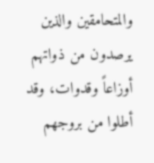والمتحامقين والذين يرصدون من ذواتهم أوزاعاً وقدوات، وقد أطلوا من بروجهم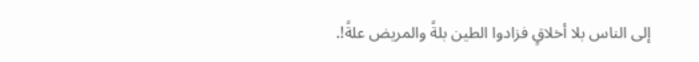إلى الناس بلا أخلاقٍ فزادوا الطين بلةً والمريض علةً!.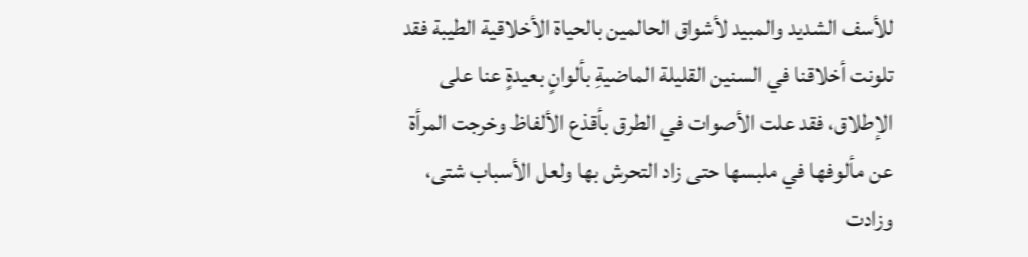للأسف الشديد والمبيد لأشواق الحالمين بالحياة الأخلاقية الطيبة فقد تلونت أخلاقنا في السنين القليلة الماضيةِ بألوانٍ بعيدةٍ عنا على الإطلاق، فقد علت الأصوات في الطرق بأقذع الألفاظ وخرجت المرأة عن مألوفها في ملبسها حتى زاد التحرش بها ولعل الأسباب شتى، وزادت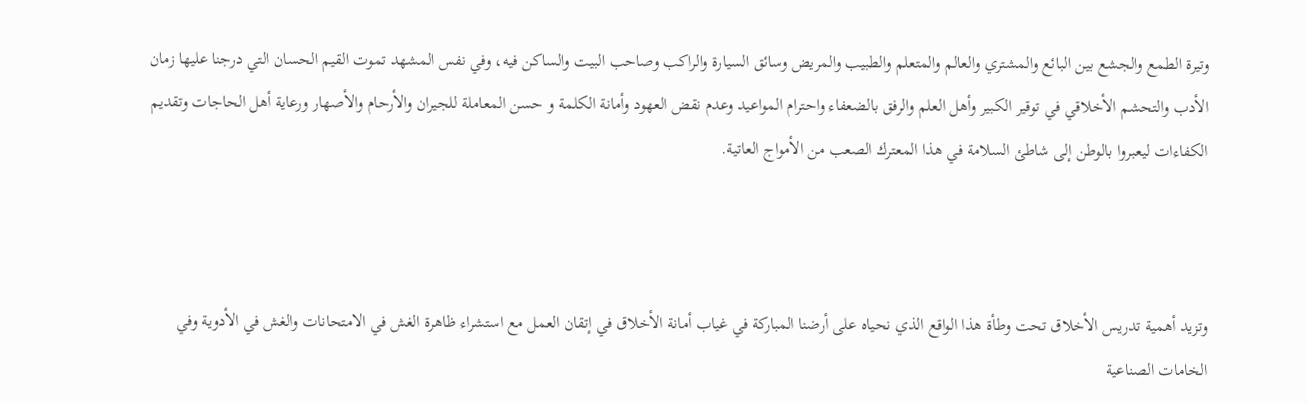وتيرة الطمع والجشع بين البائع والمشتري والعالم والمتعلم والطبيب والمريض وسائق السيارة والراكب وصاحب البيت والساكن فيه، وفي نفس المشهد تموت القيم الحسان التي درجنا عليها زمان الأدب والتحشم الأخلاقي في توقير الكبير وأهل العلم والرفق بالضعفاء واحترام المواعيد وعدم نقض العهود وأمانة الكلمة و حسن المعاملة للجيران والأرحام والأصهار ورعاية أهل الحاجات وتقديم الكفاءات ليعبروا بالوطن إلى شاطئ السلامة في هذا المعترك الصعب من الأمواج العاتية.



وتزيد أهمية تدريس الأخلاق تحت وطأة هذا الواقع الذي نحياه على أرضنا المباركة في غياب أمانة الأخلاق في إتقان العمل مع استشراء ظاهرة الغش في الامتحانات والغش في الأدوية وفي الخامات الصناعية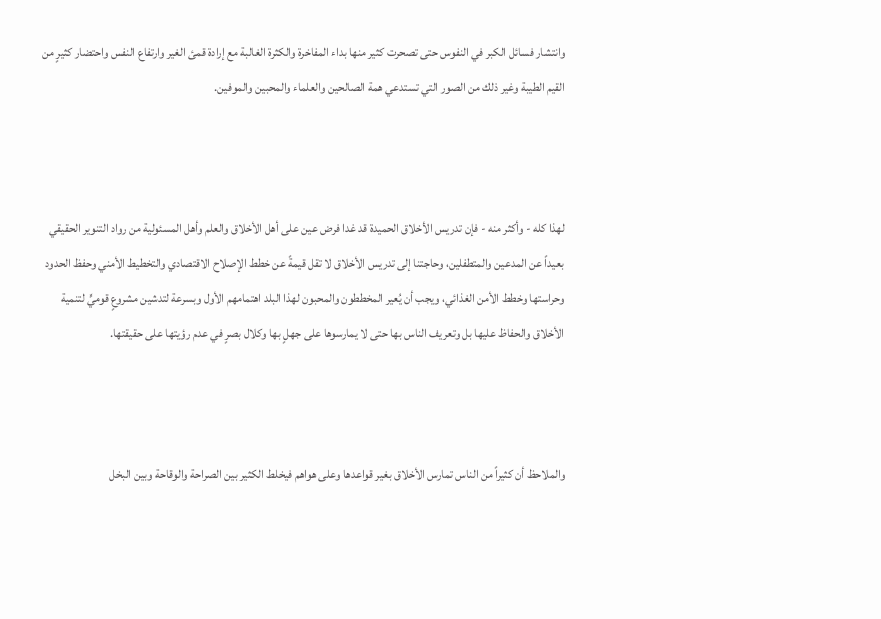وانتشار فسائل الكبر في النفوس حتى تصحرت كثير منها بداء المفاخرة والكثرة الغالبة مع إرادة قمئ الغير وارتفاع النفس واحتضار كثيرٍ من القيم الطيبة وغير ذلك من الصور التي تستدعي همة الصالحين والعلماء والمحبين والموفين.



لهذا كله - وأكثر منه - فإن تدريس الأخلاق الحميدة قد غدا فرض عين على أهل الأخلاق والعلم وأهل المسئولية من رواد التنوير الحقيقي بعيداً عن المدعين والمتطفلين، وحاجتنا إلى تدريس الأخلاق لا تقل قيمةً عن خطط الإصلاح الاقتصادي والتخطيط الأمني وحفظ الحدود وحراستها وخطط الأمن الغذائي، ويجب أن يُعير المخططون والمحبون لهذا البلد اهتمامهم الأول وبسرعة لتدشين مشروعٍ قوميٍّ لتنمية الأخلاق والحفاظ عليها بل وتعريف الناس بها حتى لا يمارسوها على جهلٍ بها وكلال بصرٍ في عدم رؤيتها على حقيقتها.



والملاحظ أن كثيراً من الناس تمارس الأخلاق بغير قواعدها وعلى هواهم فيخلط الكثير بين الصراحة والوقاحة وبين البخل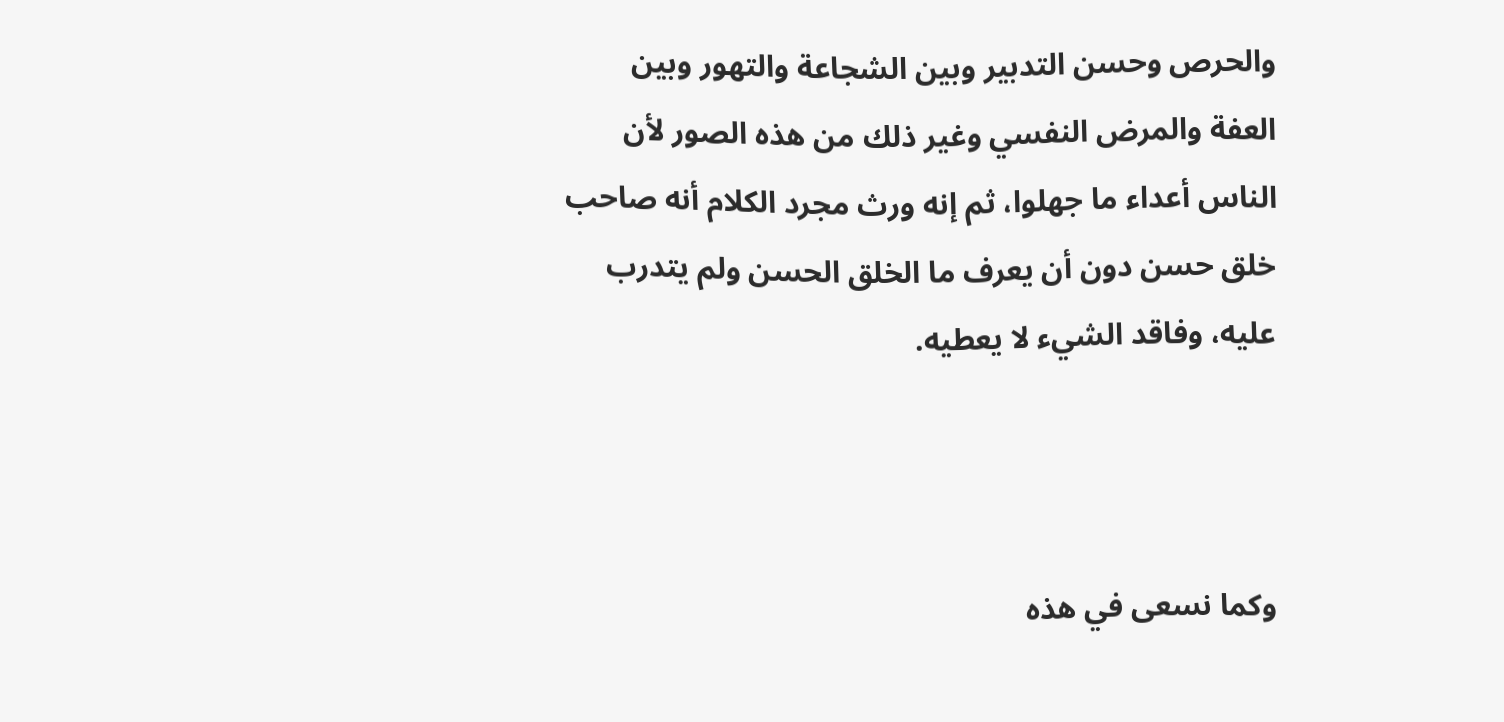والحرص وحسن التدبير وبين الشجاعة والتهور وبين العفة والمرض النفسي وغير ذلك من هذه الصور لأن الناس أعداء ما جهلوا، ثم إنه ورث مجرد الكلام أنه صاحب خلق حسن دون أن يعرف ما الخلق الحسن ولم يتدرب عليه، وفاقد الشيء لا يعطيه.



وكما نسعى في هذه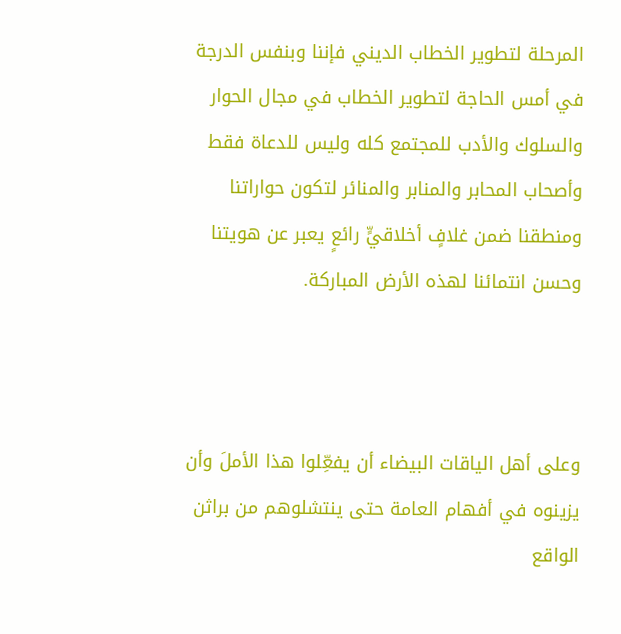المرحلة لتطوير الخطاب الديني فإننا وبنفس الدرجة في أمس الحاجة لتطوير الخطاب في مجال الحوار والسلوك والأدب للمجتمع كله وليس للدعاة فقط وأصحاب المحابر والمنابر والمنائر لتكون حواراتنا ومنطقنا ضمن غلافٍ أخلاقيٍّ رائعٍ يعبر عن هويتنا وحسن انتمائنا لهذه الأرض المباركة.



وعلى أهل الياقات البيضاء أن يفعِّلوا هذا الأملَ وأن يزينوه في أفهام العامة حتى ينتشلوهم من براثن الواقع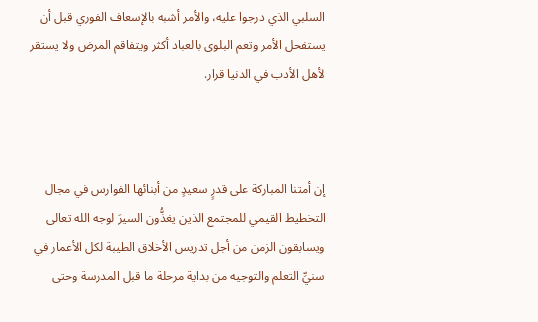السلبي الذي درجوا عليه، والأمر أشبه بالإسعاف الفوري قبل أن يستفحل الأمر وتعم البلوى بالعباد أكثر ويتفاقم المرض ولا يستقر لأهل الأدب في الدنيا قرار.



إن أمتنا المباركة على قدرٍ سعيدٍ من أبنائها الفوارس في مجال التخطيط القيمي للمجتمع الذين يغذُّون السيرَ لوجه الله تعالى ويسابقون الزمن من أجل تدريس الأخلاق الطيبة لكل الأعمار في سنيِّ التعلم والتوجيه من بداية مرحلة ما قبل المدرسة وحتى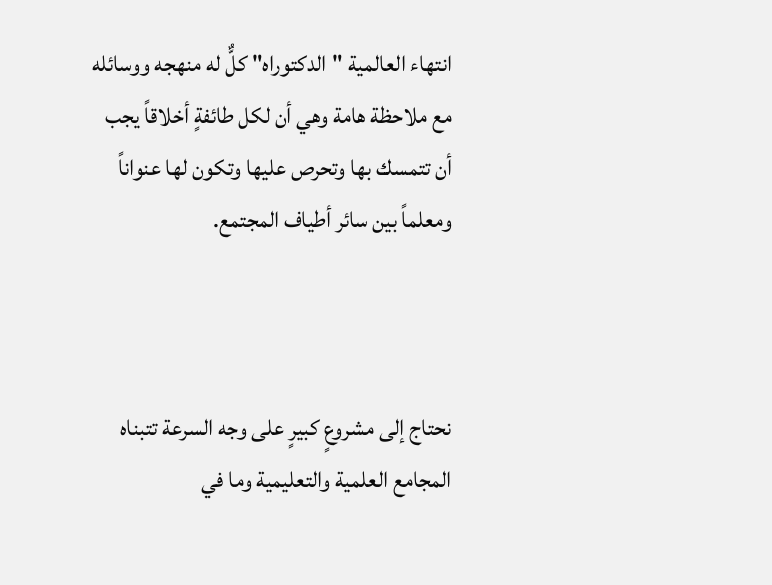انتهاء العالمية "الدكتوراه" كلٌّ له منهجه ووسائله مع ملاحظة هامة وهي أن لكل طائفةٍ أخلاقاً يجب أن تتمسك بها وتحرص عليها وتكون لها عنواناً ومعلماً بين سائر أطياف المجتمع.



نحتاج إلى مشروعٍ كبيرٍ على وجه السرعة تتبناه المجامع العلمية والتعليمية وما في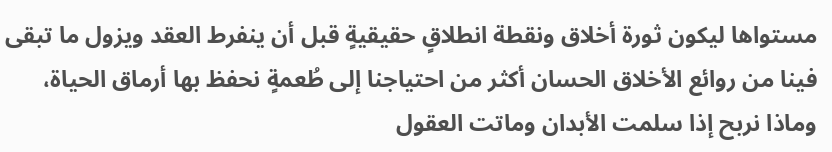مستواها ليكون ثورة أخلاق ونقطة انطلاقٍ حقيقيةٍ قبل أن ينفرط العقد ويزول ما تبقى فينا من روائع الأخلاق الحسان أكثر من احتياجنا إلى طُعمةٍ نحفظ بها أرماق الحياة، وماذا نربح إذا سلمت الأبدان وماتت العقول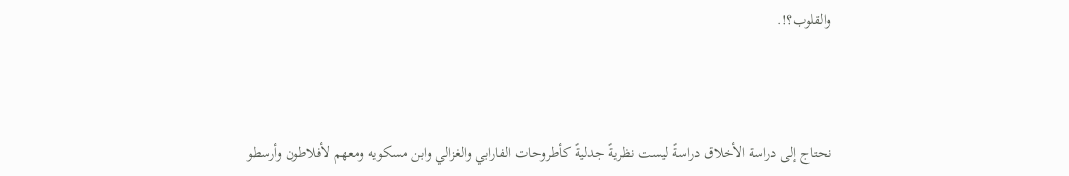والقلوب؟!.



نحتاج إلى دراسة الأخلاق دراسةً ليست نظريةً جدليةً كأطروحات الفارابي والغزالي وابن مسكويه ومعهم لأفلاطون وأرسطو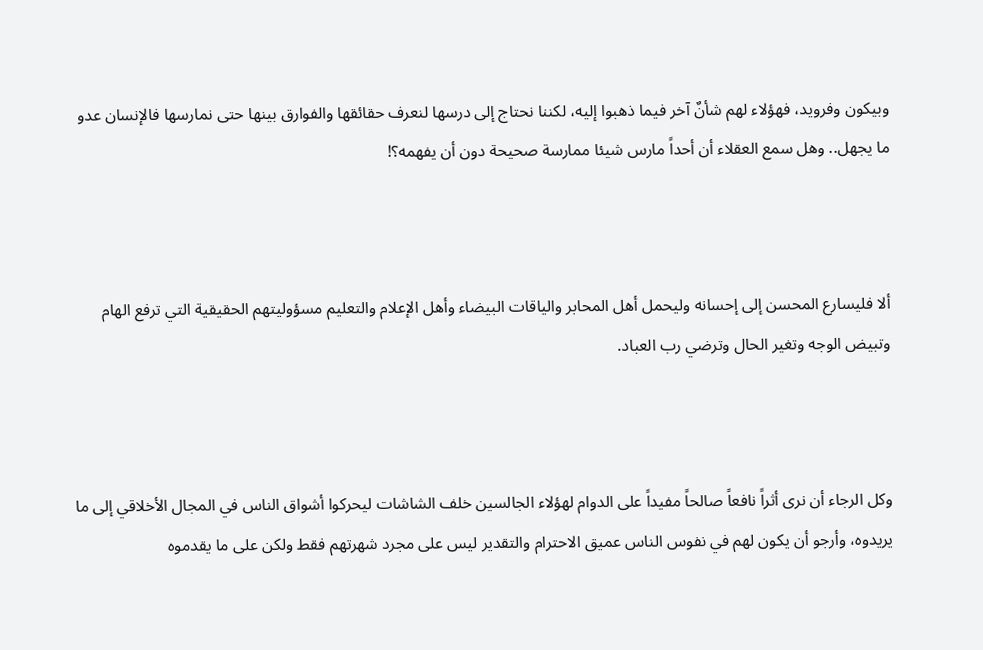وبيكون وفرويد، فهؤلاء لهم شأنٌ آخر فيما ذهبوا إليه، لكننا نحتاج إلى درسها لنعرف حقائقها والفوارق بينها حتى نمارسها فالإنسان عدو ما يجهل.. وهل سمع العقلاء أن أحداً مارس شيئا ممارسة صحيحة دون أن يفهمه؟!



ألا فليسارع المحسن إلى إحسانه وليحمل أهل المحابر والياقات البيضاء وأهل الإعلام والتعليم مسؤوليتهم الحقيقية التي ترفع الهام وتبيض الوجه وتغير الحال وترضي رب العباد.



وكل الرجاء أن نرى أثراً نافعاً صالحاً مفيداً على الدوام لهؤلاء الجالسين خلف الشاشات ليحركوا أشواق الناس في المجال الأخلاقي إلى ما يريدوه، وأرجو أن يكون لهم في نفوس الناس عميق الاحترام والتقدير ليس على مجرد شهرتهم فقط ولكن على ما يقدموه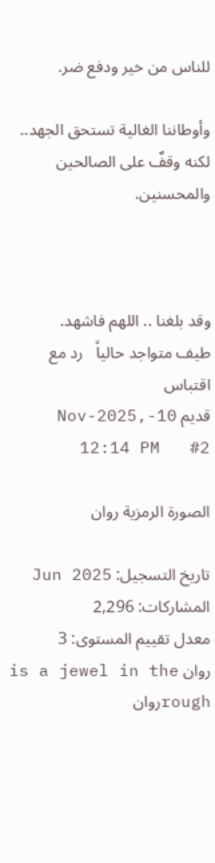للناس من خير ودفع ضر.

وأوطاننا الغالية تستحق الجهد.. لكنه وقفٌ على الصالحين والمحسنين.



وقد بلغنا .. اللهم فاشهد.
طيف متواجد حالياً   رد مع اقتباس
قديم 10-Nov-2025, 12:14 PM   #2

الصورة الرمزية روان

تاريخ التسجيل: Jun 2025
المشاركات: 2,296
معدل تقييم المستوى: 3
روان is a jewel in the roughروان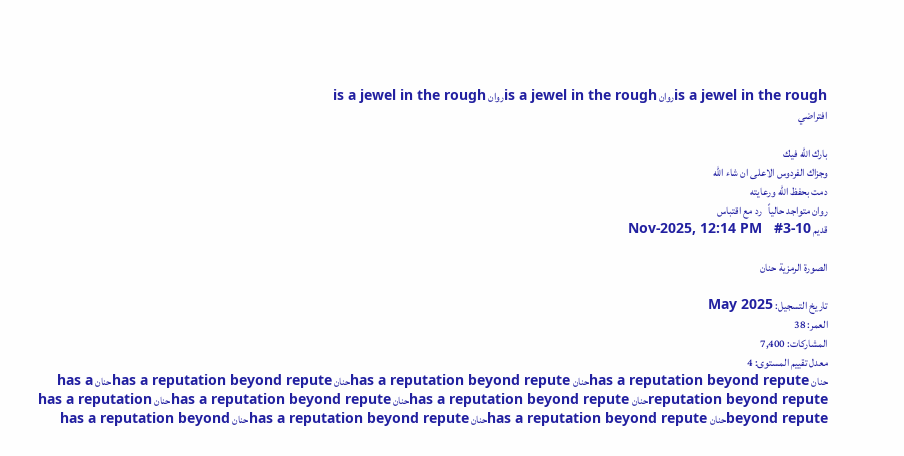is a jewel in the roughروان is a jewel in the roughروان is a jewel in the rough
افتراضي

بارك الله فيك
وجزاك الفردوس الاعلى ان شاء الله
دمت بحفظ الله ورعايته
روان متواجد حالياً   رد مع اقتباس
قديم 10-Nov-2025, 12:14 PM   #3

الصورة الرمزية حنان

تاريخ التسجيل: May 2025
العمر: 38
المشاركات: 7,400
معدل تقييم المستوى: 4
حنان has a reputation beyond reputeحنان has a reputation beyond reputeحنان has a reputation beyond reputeحنان has a reputation beyond reputeحنان has a reputation beyond reputeحنان has a reputation beyond reputeحنان has a reputation beyond reputeحنان has a reputation beyond reputeحنان has a reputation beyond reputeحنان has a reputation beyond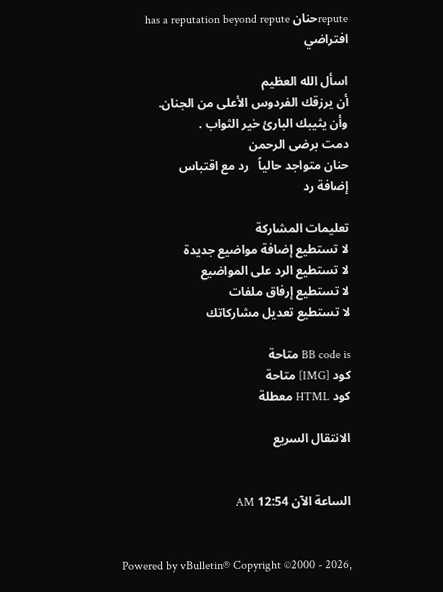reputeحنان has a reputation beyond repute
افتراضي

اسأل الله العظيم
أن يرزقك الفردوس الأعلى من الجنان.
وأن يثيبك البارئ خير الثواب .
دمت برضى الرحمن
حنان متواجد حالياً   رد مع اقتباس
إضافة رد

تعليمات المشاركة
لا تستطيع إضافة مواضيع جديدة
لا تستطيع الرد على المواضيع
لا تستطيع إرفاق ملفات
لا تستطيع تعديل مشاركاتك

BB code is متاحة
كود [IMG] متاحة
كود HTML معطلة

الانتقال السريع


الساعة الآن 12:54 AM


Powered by vBulletin® Copyright ©2000 - 2026,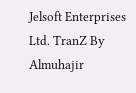Jelsoft Enterprises Ltd. TranZ By Almuhajir